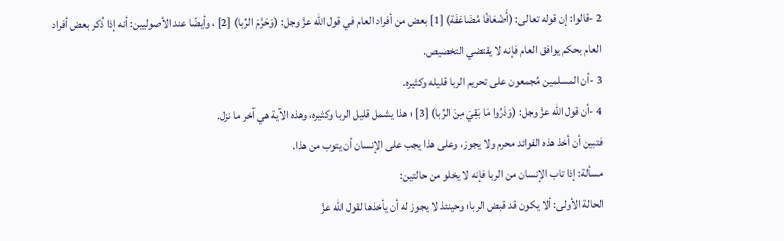2 -قالوا: إن قوله تعالى: (أَضْعَافًا مُضَاعَفَة) [1] بعض من أفراد العام في قول الله عزَّ وجل: (وَحَرَّمَ الرِّبا) [2] ، وأيضًا عند الأصوليين: أنه إذا ذُكر بعض أفراد العام بحكم يوافق العام فإنه لا يقتضي التخصيص.
3 -أن المسلمين مُجمعون على تحريم الربا قليله وكثيره.
4 -أن قول الله عزَّ وجل: (وَذَرُوا مَا بَقِيَ مِنَ الرِّبا) [3] ؛ هذا يشمل قليل الربا وكثيره، وهذه الآية هي آخر ما نزل.
فتبين أن أخذ هذه الفوائد محرم ولا يجوز، وعلى هذا يجب على الإنسان أن يتوب من هذا.
مسألة: إذا تاب الإنسان من الربا فإنه لا يخلو من حالتين:
الحالة الأولى: ألا يكون قد قبض الربا؛ وحينئذ لا يجوز له أن يأخذها لقول الله عزَّ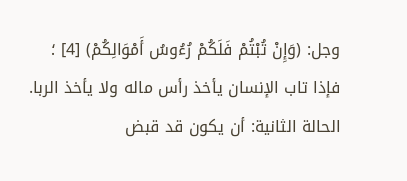وجل: (وَإِنْ تُبْتُمْ فَلَكُمْ رُءُوسُ أَمْوَالِكُمْ) [4] ؛ فإذا تاب الإنسان يأخذ رأس ماله ولا يأخذ الربا.
الحالة الثانية: أن يكون قد قبض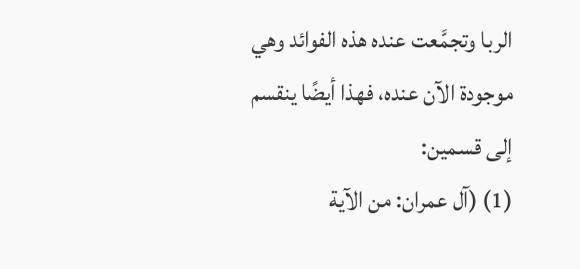الربا وتجمَّعت عنده هذه الفوائد وهي موجودة الآن عنده، فهذا أيضًا ينقسم إلى قسمين:
(1) (آل عمران: من الآية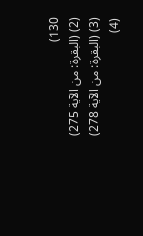130)
(2) (البقرة: من الآية 275)
(3) (البقرة: من الآية 278)
(4)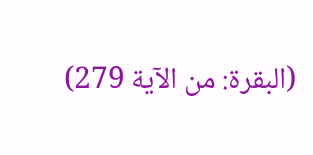(البقرة: من الآية 279)